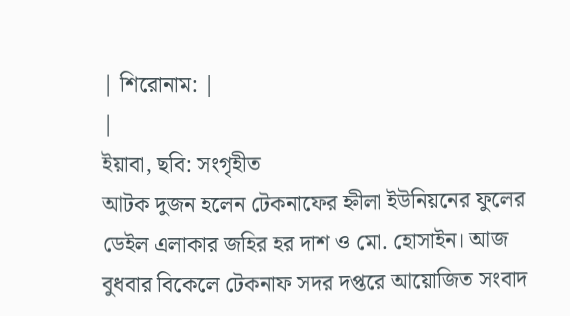| শিরোনাম: |
|
ইয়াবা, ছবি: সংগৃহীত
আটক দুজন হলেন টেকনাফের হ্নীলা ইউনিয়নের ফুলের ডেইল এলাকার জহির হর দাশ ও মো. হোসাইন। আজ বুধবার বিকেলে টেকনাফ সদর দপ্তরে আয়োজিত সংবাদ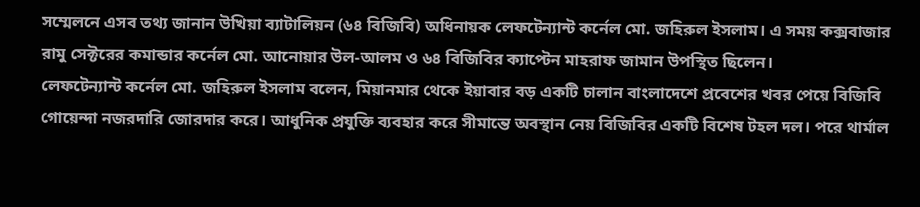সম্মেলনে এসব তথ্য জানান উখিয়া ব্যাটালিয়ন (৬৪ বিজিবি) অধিনায়ক লেফটেন্যান্ট কর্নেল মো. জহিরুল ইসলাম। এ সময় কক্সবাজার রামু সেক্টরের কমান্ডার কর্নেল মো. আনোয়ার উল-আলম ও ৬৪ বিজিবির ক্যাপ্টেন মাহরাফ জামান উপস্থিত ছিলেন।
লেফটেন্যান্ট কর্নেল মো. জহিরুল ইসলাম বলেন, মিয়ানমার থেকে ইয়াবার বড় একটি চালান বাংলাদেশে প্রবেশের খবর পেয়ে বিজিবি গোয়েন্দা নজরদারি জোরদার করে। আধুনিক প্রযুক্তি ব্যবহার করে সীমান্তে অবস্থান নেয় বিজিবির একটি বিশেষ টহল দল। পরে থার্মাল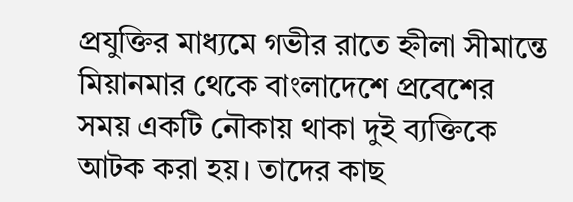প্রযুক্তির মাধ্যমে গভীর রাতে হ্নীলা সীমান্তে মিয়ানমার থেকে বাংলাদেশে প্রবেশের সময় একটি নৌকায় থাকা দুই ব্যক্তিকে আটক করা হয়। তাদের কাছ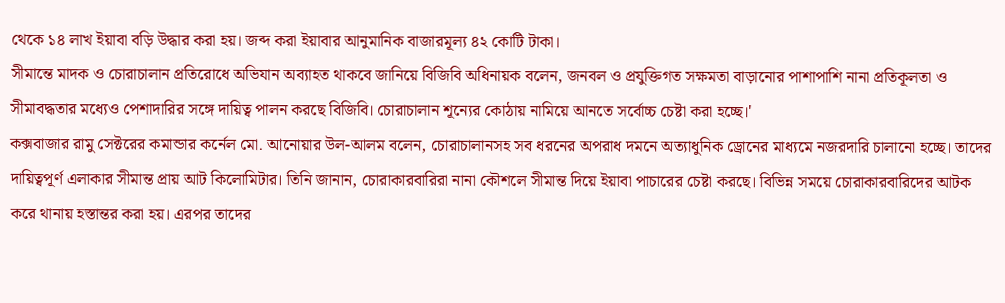থেকে ১৪ লাখ ইয়াবা বড়ি উদ্ধার করা হয়। জব্দ করা ইয়াবার আনুমানিক বাজারমূল্য ৪২ কোটি টাকা।
সীমান্তে মাদক ও চোরাচালান প্রতিরোধে অভিযান অব্যাহত থাকবে জানিয়ে বিজিবি অধিনায়ক বলেন, জনবল ও প্রযুক্তিগত সক্ষমতা বাড়ানোর পাশাপাশি নানা প্রতিকূলতা ও সীমাবদ্ধতার মধ্যেও পেশাদারির সঙ্গে দায়িত্ব পালন করছে বিজিবি। চোরাচালান শূন্যের কোঠায় নামিয়ে আনতে সর্বোচ্চ চেষ্টা করা হচ্ছে।'
কক্সবাজার রামু সেক্টরের কমান্ডার কর্নেল মো. আনোয়ার উল-আলম বলেন, চোরাচালানসহ সব ধরনের অপরাধ দমনে অত্যাধুনিক ড্রোনের মাধ্যমে নজরদারি চালানো হচ্ছে। তাদের দায়িত্বপূর্ণ এলাকার সীমান্ত প্রায় আট কিলোমিটার। তিনি জানান, চোরাকারবারিরা নানা কৌশলে সীমান্ত দিয়ে ইয়াবা পাচারের চেষ্টা করছে। বিভিন্ন সময়ে চোরাকারবারিদের আটক করে থানায় হস্তান্তর করা হয়। এরপর তাদের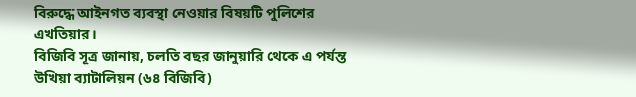বিরুদ্ধে আইনগত ব্যবস্থা নেওয়ার বিষয়টি পুলিশের এখতিয়ার।
বিজিবি সূত্র জানায়, চলতি বছর জানুয়ারি থেকে এ পর্যন্ত উখিয়া ব্যাটালিয়ন (৬৪ বিজিবি)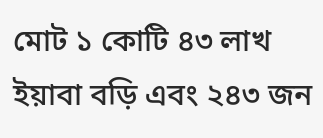মোট ১ কোটি ৪৩ লাখ ইয়াবা বড়ি এবং ২৪৩ জন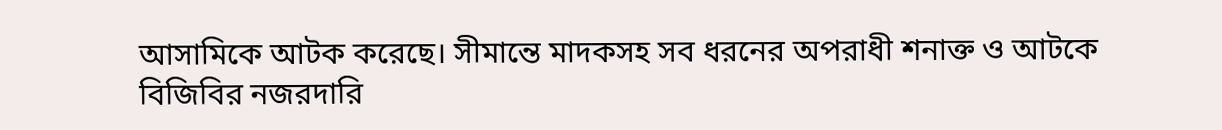আসামিকে আটক করেছে। সীমান্তে মাদকসহ সব ধরনের অপরাধী শনাক্ত ও আটকে বিজিবির নজরদারি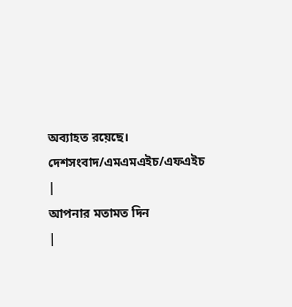অব্যাহত রয়েছে।
দেশসংবাদ/এমএমএইচ/এফএইচ
|
আপনার মতামত দিন
|